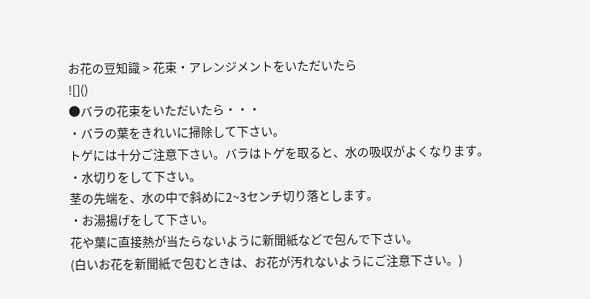お花の豆知識 > 花束・アレンジメントをいただいたら
![]()
●バラの花束をいただいたら・・・
・バラの葉をきれいに掃除して下さい。
トゲには十分ご注意下さい。バラはトゲを取ると、水の吸収がよくなります。
・水切りをして下さい。
茎の先端を、水の中で斜めに2~3センチ切り落とします。
・お湯揚げをして下さい。
花や葉に直接熱が当たらないように新聞紙などで包んで下さい。
(白いお花を新聞紙で包むときは、お花が汚れないようにご注意下さい。)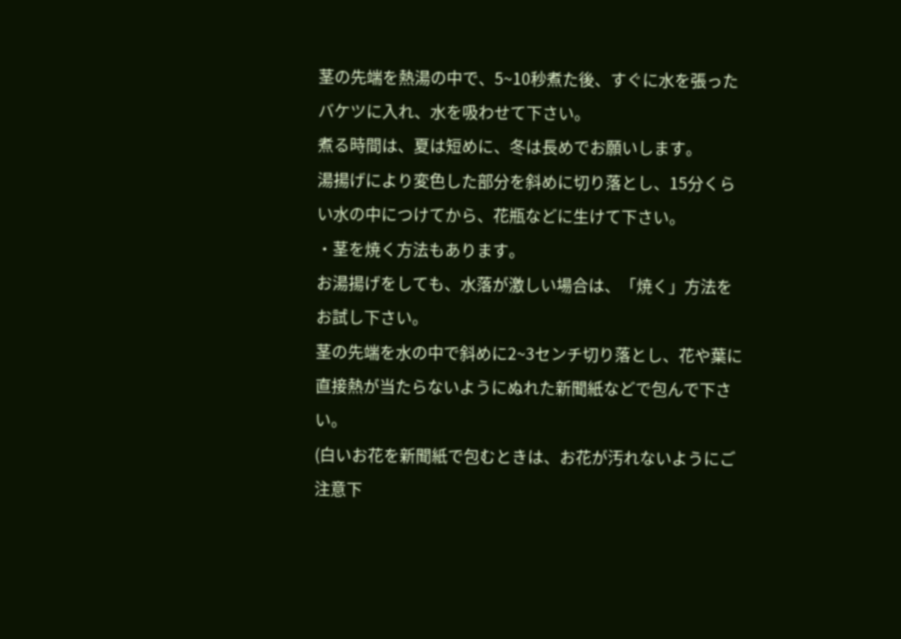茎の先端を熱湯の中で、5~10秒煮た後、すぐに水を張ったバケツに入れ、水を吸わせて下さい。
煮る時間は、夏は短めに、冬は長めでお願いします。
湯揚げにより変色した部分を斜めに切り落とし、15分くらい水の中につけてから、花瓶などに生けて下さい。
・茎を焼く方法もあります。
お湯揚げをしても、水落が激しい場合は、「焼く」方法をお試し下さい。
茎の先端を水の中で斜めに2~3センチ切り落とし、花や葉に直接熱が当たらないようにぬれた新聞紙などで包んで下さい。
(白いお花を新聞紙で包むときは、お花が汚れないようにご注意下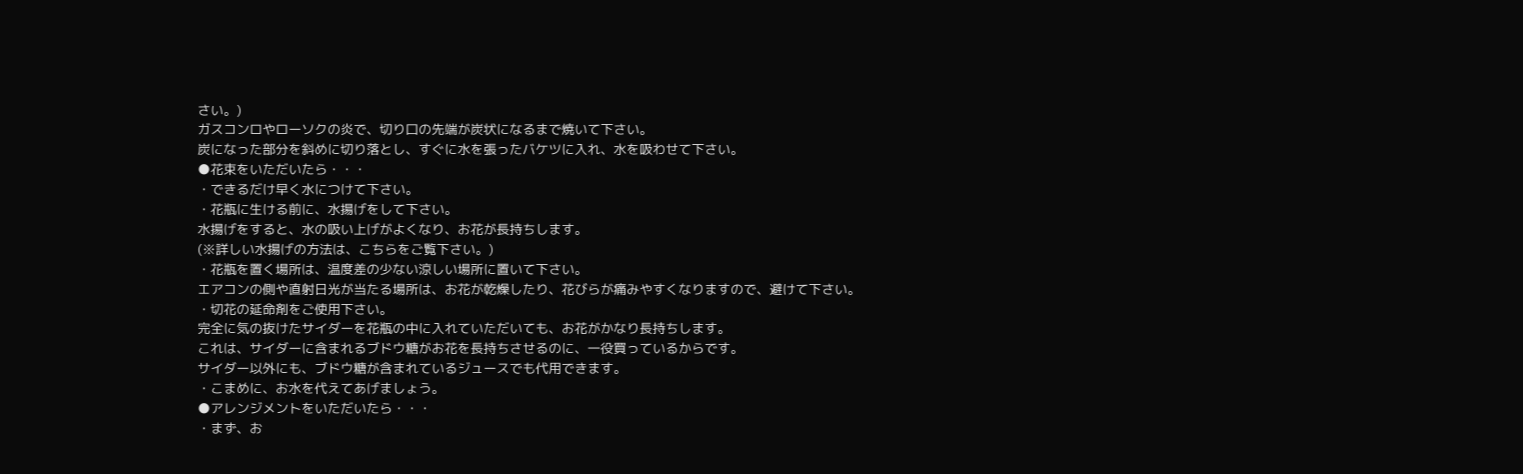さい。)
ガスコンロやローソクの炎で、切り口の先端が炭状になるまで焼いて下さい。
炭になった部分を斜めに切り落とし、すぐに水を張ったバケツに入れ、水を吸わせて下さい。
●花束をいただいたら・・・
・できるだけ早く水につけて下さい。
・花瓶に生ける前に、水揚げをして下さい。
水揚げをすると、水の吸い上げがよくなり、お花が長持ちします。
(※詳しい水揚げの方法は、こちらをご覧下さい。)
・花瓶を置く場所は、温度差の少ない涼しい場所に置いて下さい。
エアコンの側や直射日光が当たる場所は、お花が乾燥したり、花びらが痛みやすくなりますので、避けて下さい。
・切花の延命剤をご使用下さい。
完全に気の抜けたサイダーを花瓶の中に入れていただいても、お花がかなり長持ちします。
これは、サイダーに含まれるブドウ糖がお花を長持ちさせるのに、一役買っているからです。
サイダー以外にも、ブドウ糖が含まれているジュースでも代用できます。
・こまめに、お水を代えてあげましょう。
●アレンジメントをいただいたら・・・
・まず、お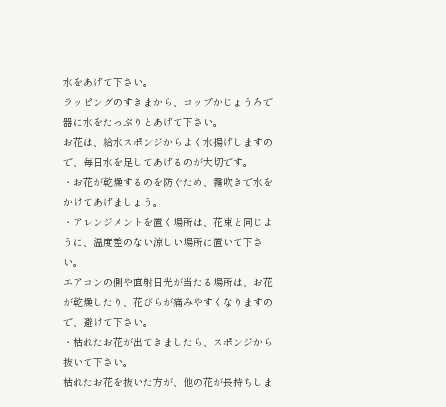水をあげて下さい。
ラッピングのすきまから、コップかじょうろで器に水をたっぷりとあげて下さい。
お花は、給水スポンジからよく水揚げしますので、毎日水を足してあげるのが大切です。
・お花が乾燥するのを防ぐため、霧吹きで水をかけてあげましょう。
・アレンジメントを置く場所は、花束と同じように、温度差のない涼しい場所に置いて下さい。
エアコンの側や直射日光が当たる場所は、お花が乾燥したり、花びらが痛みやすくなりますので、避けて下さい。
・枯れたお花が出てきましたら、スポンジから抜いて下さい。
枯れたお花を抜いた方が、他の花が長持ちしま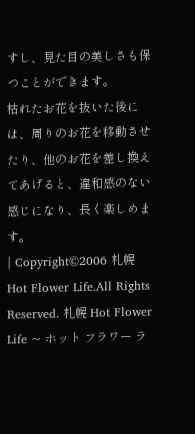すし、見た目の美しさも保つことができます。
枯れたお花を抜いた後には、周りのお花を移動させたり、他のお花を差し換えてあげると、違和感のない感じになり、長く楽しめます。
| Copyright©2006 札幌 Hot Flower Life.All Rights Reserved. 札幌 Hot Flower Life ~ ホット フラワー ラ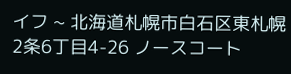イフ ~ 北海道札幌市白石区東札幌2条6丁目4-26 ノースコート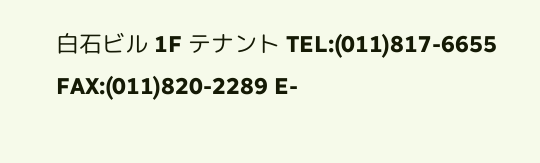白石ビル 1F テナント TEL:(011)817-6655 FAX:(011)820-2289 E-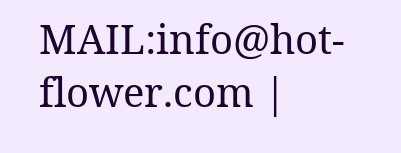MAIL:info@hot-flower.com |